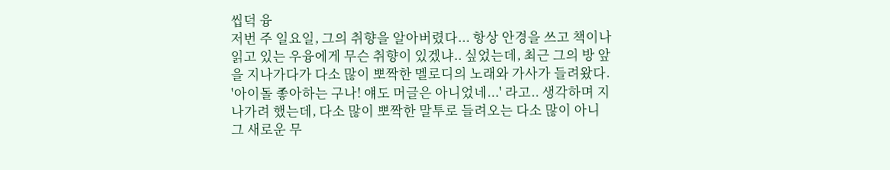씹덕 융
저번 주 일요일, 그의 취향을 알아버렸다... 항상 안경을 쓰고 책이나 읽고 있는 우융에게 무슨 취향이 있겠냐.. 싶었는데, 최근 그의 방 앞을 지나가다가 다소 많이 뽀짝한 멜로디의 노래와 가사가 들려왔다. '아이돌 좋아하는 구나! 얘도 머글은 아니었네...' 라고.. 생각하며 지나가려 했는데, 다소 많이 뽀짝한 말투로 들려오는 다소 많이 아니 그 새로운 무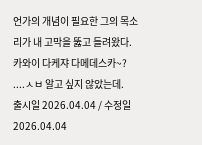언가의 개념이 필요한 그의 목소리가 내 고막을 뚫고 들려왔다.
카와이 다케쟈 다메데스카~?
....ㅅㅂ 알고 싶지 않았는데.
출시일 2026.04.04 / 수정일 2026.04.04